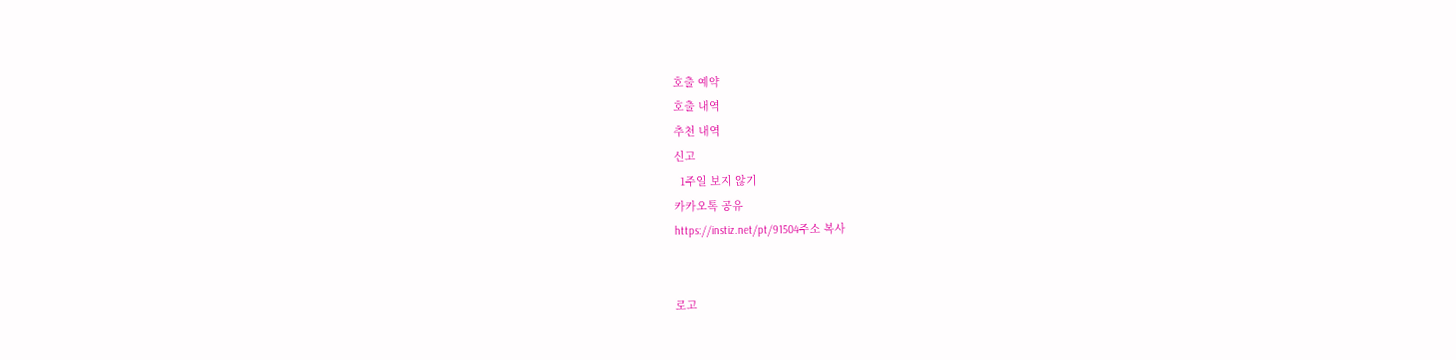호출 예약
호출 내역
추천 내역
신고
  1주일 보지 않기
카카오톡 공유
https://instiz.net/pt/91504주소 복사


로고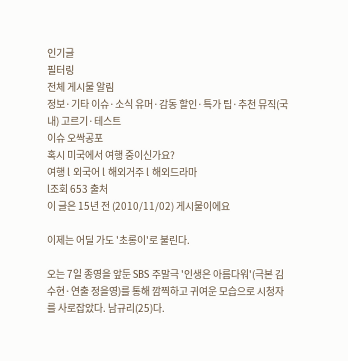인기글
필터링
전체 게시물 알림
정보·기타 이슈·소식 유머·감동 할인·특가 팁·추천 뮤직(국내) 고르기·테스트
이슈 오싹공포
혹시 미국에서 여행 중이신가요?
여행 l 외국어 l 해외거주 l 해외드라마
l조회 653 출처
이 글은 15년 전 (2010/11/02) 게시물이에요

이제는 어딜 가도 '초롱이'로 불린다.

오는 7일 종영을 앞둔 SBS 주말극 '인생은 아름다워'(극본 김수현·연출 정을영)를 통해 깜찍하고 귀여운 모습으로 시청자를 사로잡았다. 남규리(25)다.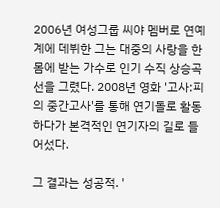2006년 여성그룹 씨야 멤버로 연예계에 데뷔한 그는 대중의 사랑을 한 몸에 받는 가수로 인기 수직 상승곡선을 그렸다. 2008년 영화 '고사:피의 중간고사'를 통해 연기돌로 활동하다가 본격적인 연기자의 길로 들어섰다.

그 결과는 성공적. '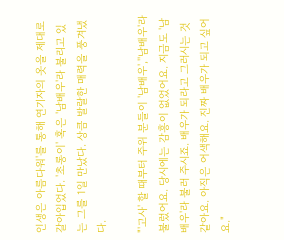인생은 아름다워'를 통해 연기자의 옷을 제대로 갈아입었다. '초롱이' 혹은 '남배우'라 불리고 있는 그를 1일 만났다. 상큼 발랄한 매력을 풍겨냈다.

"'고사' 할 때부터 주위 분들이 '남배우',''남배우'라 불렀어요. 당시에는 감흥이 없었어요. 지금도 '남배우'라 불러 주시죠. 배우가 되라고 그러시는 것 같아요. 아직은 어색해요. 진짜 배우가 되고 싶어요."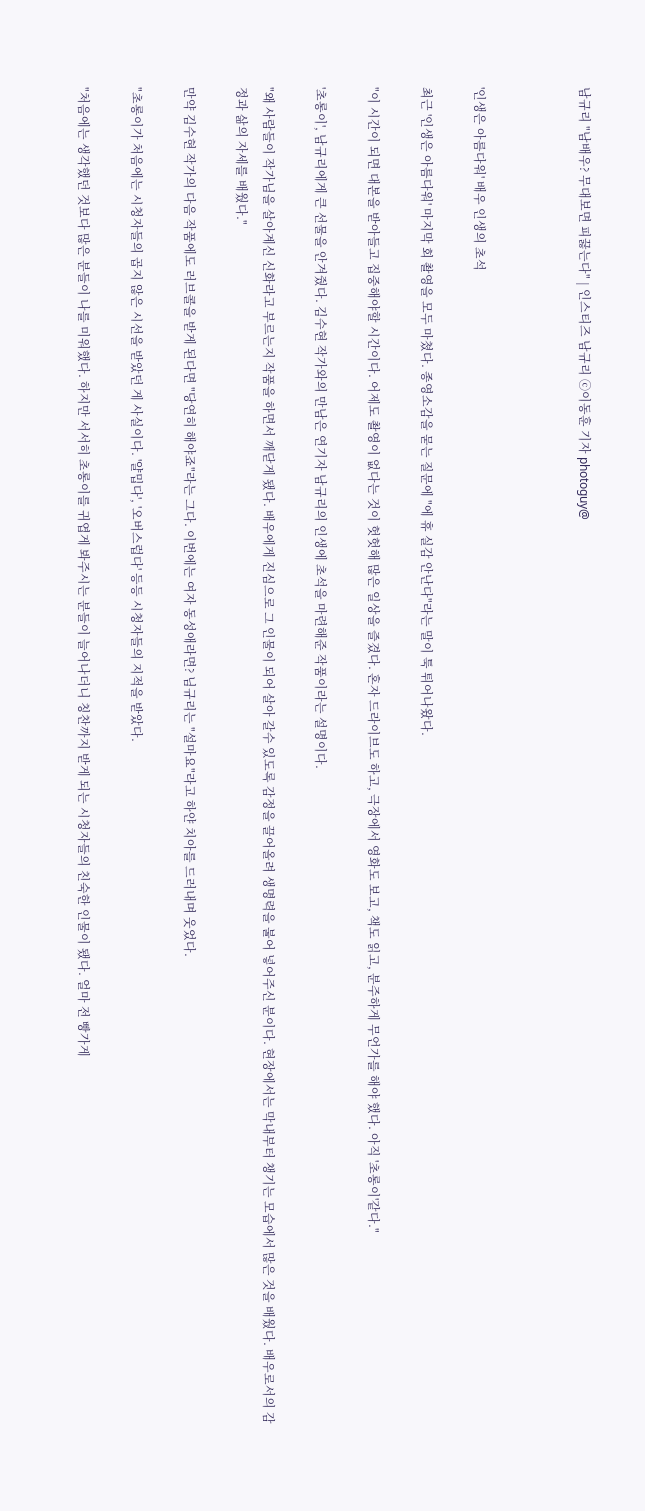남규리 "남배우? 무대보면 피끓는다" | 인스티즈 남규리 ⓒ이동훈 기자 photoguy@



'인생은 아름다워' 배우 인생의 초석

최근 '인생은 아름다워' 마지막 회 촬영을 모두 마쳤다. 종영소감을 묻는 질문에 "에 휴 실감 안난다"라는 말이 툭 튀어나왔다.

"이 시간이 되면 대본을 받아들고 집중해야할 시간이다. 어제도 촬영이 없다는 것이 헛헛해 많은 일상을 즐겼다. 혼자 드라이브도 하고, 극장에서 영화도 보고, 책도 읽고, 분주하게 무언가를 해야 했다. 아직 '초롱이'같다."

'초롱이', 남규리에게 큰 선물을 안겨줬다. 김수현 작가와의 만남은 연기자 남규리의 인생에 초석을 마련해준 작품이라는 설명이다.

"왜 사람들이 작가님을 살아계신 신화라고 부르는지 작품을 하면서 깨닫게 됐다. 배우에게 진심으로 그 인물이 되어 살아 갈수 있도록 감정을 끌어올려 생명력을 불어 넣어주신 분이다. 현장에서는 막내부터 챙기는 모습에서 많은 것을 배웠다. 배우로서의 감정과 삶의 자세를 배웠다."

만약 김수현 작가의 다음 작품에도 러브콜을 받게 된다면 "당연히 해야죠"라는 그다. 이번에는 여자 동성애라면? 님규리는 "설마요"라고 하얀 치아를 드러내며 웃었다.

"초롱이가 처음에는 시청자들의 곱지 않은 시선을 받았던 게 사실이다. '얄밉다', '오버스럽다' 등등 시청자들의 지적을 받았다.

"처음에는 생각했던 것보다 많은 분들이 나를 미워했다. 하지만 서서히 초롱이를 귀엽게 봐주시는 분들이 늘어나더니 칭찬까지 받게 되는 시청자들의 친숙한 인물이 됐다. 얼마 전 빵가게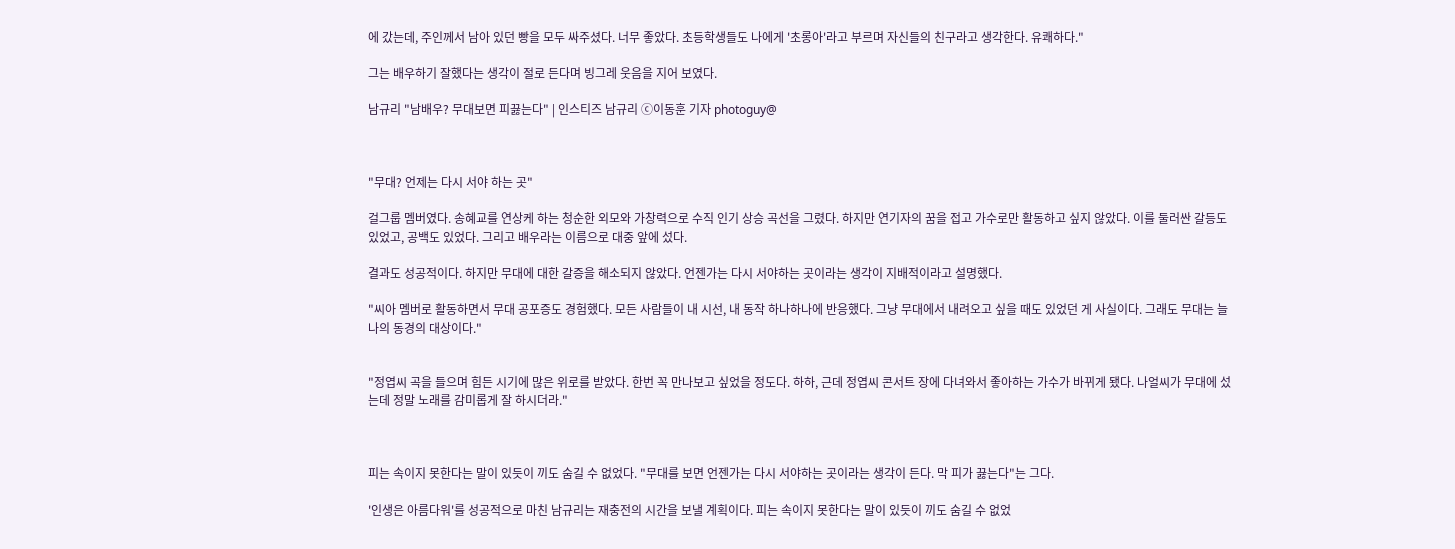에 갔는데, 주인께서 남아 있던 빵을 모두 싸주셨다. 너무 좋았다. 초등학생들도 나에게 '초롱아'라고 부르며 자신들의 친구라고 생각한다. 유쾌하다."

그는 배우하기 잘했다는 생각이 절로 든다며 빙그레 웃음을 지어 보였다.

남규리 "남배우? 무대보면 피끓는다" | 인스티즈 남규리 ⓒ이동훈 기자 photoguy@



"무대? 언제는 다시 서야 하는 곳"

걸그룹 멤버였다. 송혜교를 연상케 하는 청순한 외모와 가창력으로 수직 인기 상승 곡선을 그렸다. 하지만 연기자의 꿈을 접고 가수로만 활동하고 싶지 않았다. 이를 둘러싼 갈등도 있었고, 공백도 있었다. 그리고 배우라는 이름으로 대중 앞에 섰다.

결과도 성공적이다. 하지만 무대에 대한 갈증을 해소되지 않았다. 언젠가는 다시 서야하는 곳이라는 생각이 지배적이라고 설명했다.

"씨아 멤버로 활동하면서 무대 공포증도 경험했다. 모든 사람들이 내 시선, 내 동작 하나하나에 반응했다. 그냥 무대에서 내려오고 싶을 때도 있었던 게 사실이다. 그래도 무대는 늘 나의 동경의 대상이다."


"정엽씨 곡을 들으며 힘든 시기에 많은 위로를 받았다. 한번 꼭 만나보고 싶었을 정도다. 하하, 근데 정엽씨 콘서트 장에 다녀와서 좋아하는 가수가 바뀌게 됐다. 나얼씨가 무대에 섰는데 정말 노래를 감미롭게 잘 하시더라."



피는 속이지 못한다는 말이 있듯이 끼도 숨길 수 없었다. "무대를 보면 언젠가는 다시 서야하는 곳이라는 생각이 든다. 막 피가 끓는다"는 그다.

'인생은 아름다워'를 성공적으로 마친 남규리는 재충전의 시간을 보낼 계획이다. 피는 속이지 못한다는 말이 있듯이 끼도 숨길 수 없었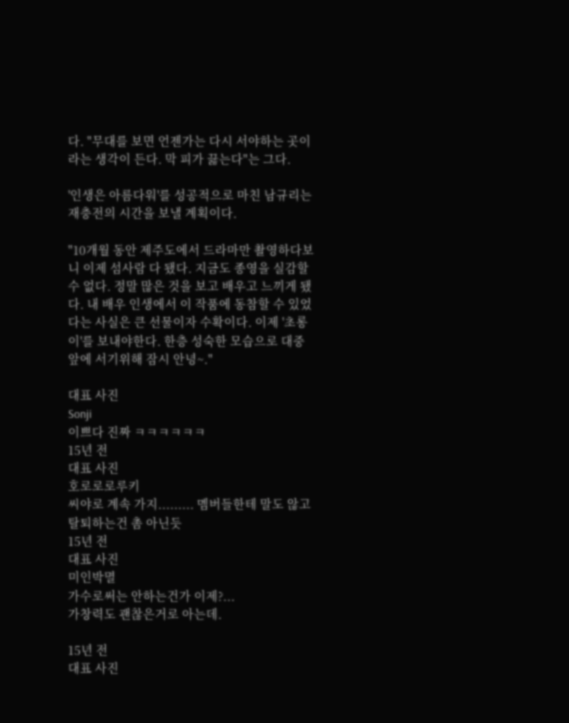다. "무대를 보면 언젠가는 다시 서야하는 곳이라는 생각이 든다. 막 피가 끓는다"는 그다.

'인생은 아름다워'를 성공적으로 마친 남규리는 재충전의 시간을 보낼 계획이다.

"10개월 동안 제주도에서 드라마만 촬영하다보니 이제 섬사람 다 됐다. 지금도 종영을 실감할 수 없다. 정말 많은 것을 보고 배우고 느끼게 됐다. 내 배우 인생에서 이 작품에 동참할 수 있었다는 사실은 큰 선물이자 수확이다. 이제 '초롱이'를 보내야한다. 한층 성숙한 모습으로 대중 앞에 서기위해 잠시 안녕~."

대표 사진
Sonji
이쁘다 진짜 ㅋㅋㅋㅋㅋㅋ
15년 전
대표 사진
호로로로루키
씨야로 계속 가지......... 멤버들한테 말도 않고 탈퇴하는건 촘 아닌듯
15년 전
대표 사진
미인박멸
가수로써는 안하는건가 이제?...
가창력도 괜찮은거로 아는데.

15년 전
대표 사진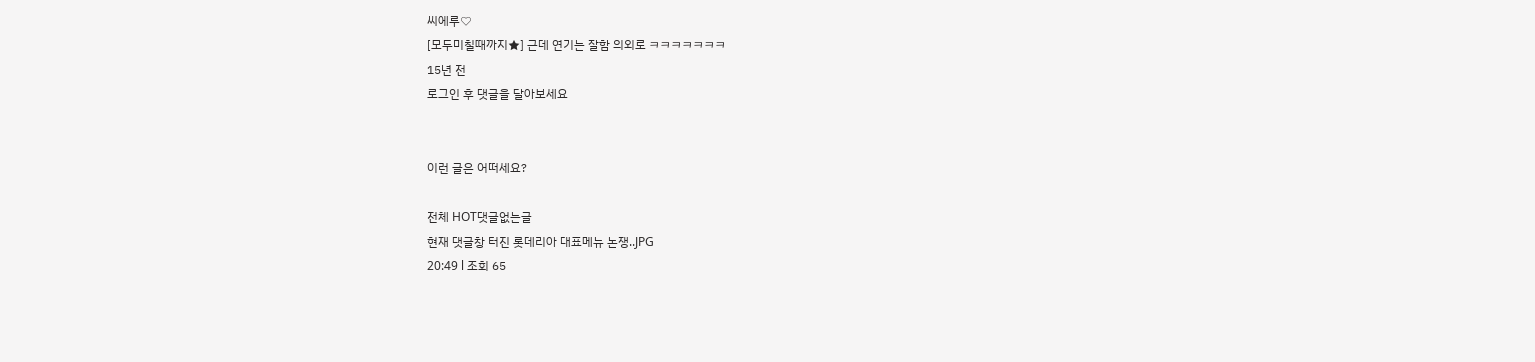씨에루♡
[모두미칠때까지★] 근데 연기는 잘함 의외로 ㅋㅋㅋㅋㅋㅋㅋ
15년 전
로그인 후 댓글을 달아보세요


이런 글은 어떠세요?

전체 HOT댓글없는글
현재 댓글창 터진 롯데리아 대표메뉴 논쟁..JPG
20:49 l 조회 65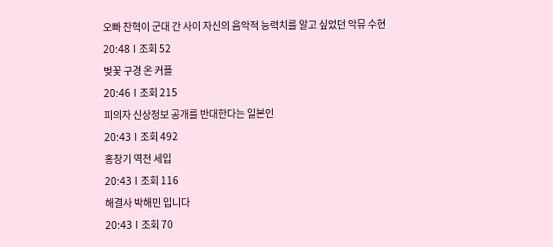오빠 찬혁이 군대 간 사이 자신의 음악적 능력치를 알고 싶었던 악뮤 수현
20:48 l 조회 52
벚꽃 구경 온 커플
20:46 l 조회 215
피의자 신상정보 공개를 반대한다는 일본인
20:43 l 조회 492
홍창기 역전 세입
20:43 l 조회 116
해결사 박해민 입니다
20:43 l 조회 70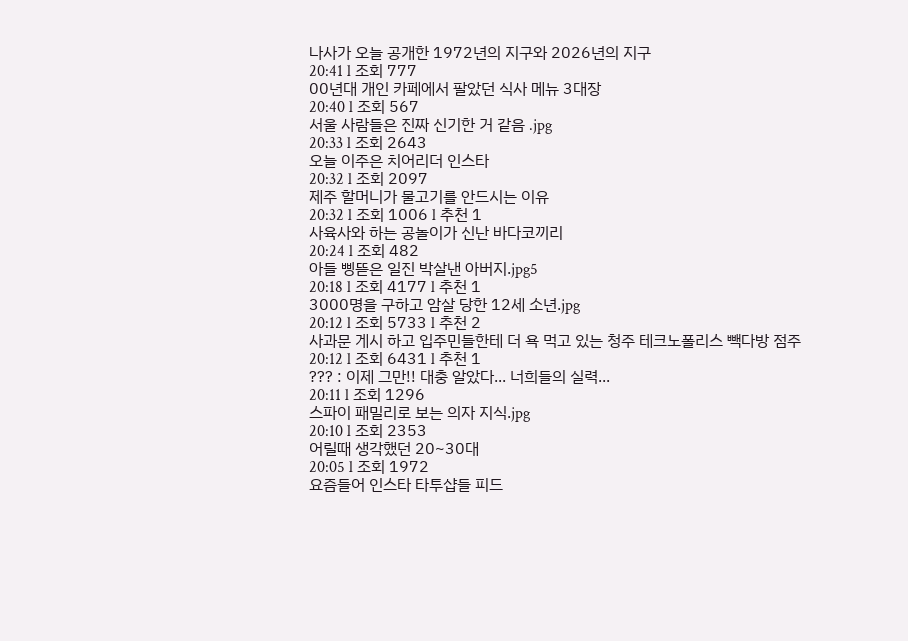나사가 오늘 공개한 1972년의 지구와 2026년의 지구
20:41 l 조회 777
00년대 개인 카페에서 팔았던 식사 메뉴 3대장
20:40 l 조회 567
서울 사람들은 진짜 신기한 거 같음 .jpg
20:33 l 조회 2643
오늘 이주은 치어리더 인스타
20:32 l 조회 2097
제주 할머니가 물고기를 안드시는 이유
20:32 l 조회 1006 l 추천 1
사육사와 하는 공놀이가 신난 바다코끼리
20:24 l 조회 482
아들 삥뜯은 일진 박살낸 아버지.jpg5
20:18 l 조회 4177 l 추천 1
3000명을 구하고 암살 당한 12세 소년.jpg
20:12 l 조회 5733 l 추천 2
사과문 게시 하고 입주민들한테 더 욕 먹고 있는 청주 테크노폴리스 빽다방 점주
20:12 l 조회 6431 l 추천 1
??? : 이제 그만!! 대충 알았다... 너희들의 실력...
20:11 l 조회 1296
스파이 패밀리로 보는 의자 지식.jpg
20:10 l 조회 2353
어릴때 생각했던 20~30대
20:05 l 조회 1972
요즘들어 인스타 타투샵들 피드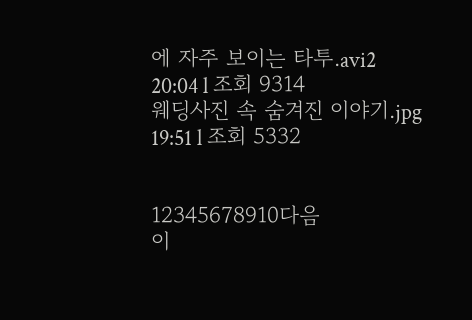에 자주 보이는 타투.avi2
20:04 l 조회 9314
웨딩사진 속 숨겨진 이야기.jpg
19:51 l 조회 5332


12345678910다음
이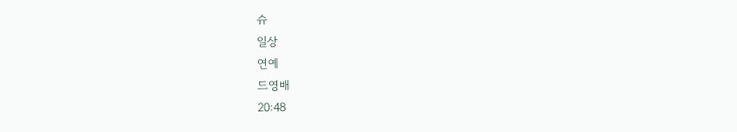슈
일상
연예
드영배
20:48